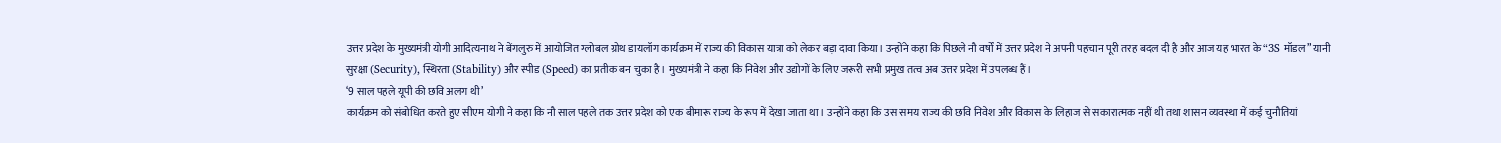उत्तर प्रदेश के मुख्यमंत्री योगी आदित्यनाथ ने बेंगलुरु में आयोजित ग्लोबल ग्रोथ डायलॉग कार्यक्रम में राज्य की विकास यात्रा को लेकर बड़ा दावा किया। उन्होंने कहा कि पिछले नौ वर्षों में उत्तर प्रदेश ने अपनी पहचान पूरी तरह बदल दी है और आज यह भारत के “3S मॉडल” यानी सुरक्षा (Security), स्थिरता (Stability) और स्पीड (Speed) का प्रतीक बन चुका है। मुख्यमंत्री ने कहा कि निवेश और उद्योगों के लिए जरूरी सभी प्रमुख तत्व अब उत्तर प्रदेश में उपलब्ध हैं।
‘9 साल पहले यूपी की छवि अलग थी’
कार्यक्रम को संबोधित करते हुए सीएम योगी ने कहा कि नौ साल पहले तक उत्तर प्रदेश को एक बीमारू राज्य के रूप में देखा जाता था। उन्होंने कहा कि उस समय राज्य की छवि निवेश और विकास के लिहाज से सकारात्मक नहीं थी तथा शासन व्यवस्था में कई चुनौतियां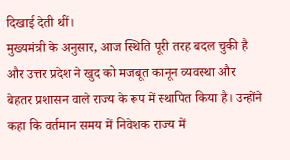दिखाई देती थीं।
मुख्यमंत्री के अनुसार, आज स्थिति पूरी तरह बदल चुकी है और उत्तर प्रदेश ने खुद को मजबूत कानून व्यवस्था और बेहतर प्रशासन वाले राज्य के रूप में स्थापित किया है। उन्होंने कहा कि वर्तमान समय में निवेशक राज्य में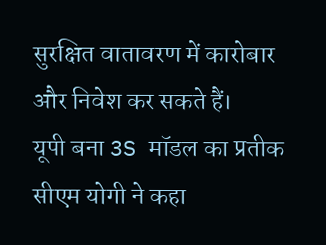सुरक्षित वातावरण में कारोबार और निवेश कर सकते हैं।
यूपी बना 3S मॉडल का प्रतीक
सीएम योगी ने कहा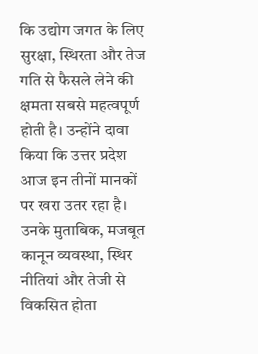कि उद्योग जगत के लिए सुरक्षा, स्थिरता और तेज गति से फैसले लेने की क्षमता सबसे महत्वपूर्ण होती है। उन्होंने दावा किया कि उत्तर प्रदेश आज इन तीनों मानकों पर खरा उतर रहा है।
उनके मुताबिक, मजबूत कानून व्यवस्था, स्थिर नीतियां और तेजी से विकसित होता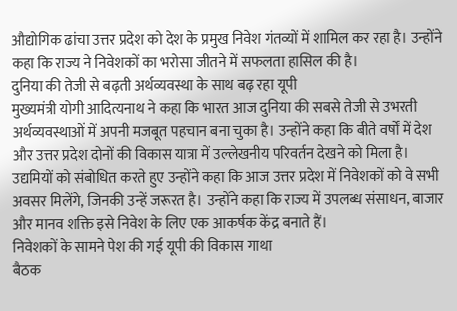औद्योगिक ढांचा उत्तर प्रदेश को देश के प्रमुख निवेश गंतव्यों में शामिल कर रहा है। उन्होंने कहा कि राज्य ने निवेशकों का भरोसा जीतने में सफलता हासिल की है।
दुनिया की तेजी से बढ़ती अर्थव्यवस्था के साथ बढ़ रहा यूपी
मुख्यमंत्री योगी आदित्यनाथ ने कहा कि भारत आज दुनिया की सबसे तेजी से उभरती अर्थव्यवस्थाओं में अपनी मजबूत पहचान बना चुका है। उन्होंने कहा कि बीते वर्षों में देश और उत्तर प्रदेश दोनों की विकास यात्रा में उल्लेखनीय परिवर्तन देखने को मिला है।
उद्यमियों को संबोधित करते हुए उन्होंने कहा कि आज उत्तर प्रदेश में निवेशकों को वे सभी अवसर मिलेंगे, जिनकी उन्हें जरूरत है। उन्होंने कहा कि राज्य में उपलब्ध संसाधन, बाजार और मानव शक्ति इसे निवेश के लिए एक आकर्षक केंद्र बनाते हैं।
निवेशकों के सामने पेश की गई यूपी की विकास गाथा
बैठक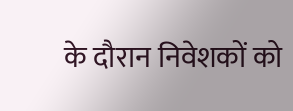के दौरान निवेशकों को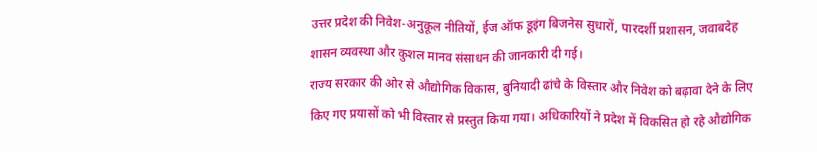उत्तर प्रदेश की निवेश-अनुकूल नीतियों, ईज ऑफ डूइंग बिजनेस सुधारों, पारदर्शी प्रशासन, जवाबदेह शासन व्यवस्था और कुशल मानव संसाधन की जानकारी दी गई।
राज्य सरकार की ओर से औद्योगिक विकास, बुनियादी ढांचे के विस्तार और निवेश को बढ़ावा देने के लिए किए गए प्रयासों को भी विस्तार से प्रस्तुत किया गया। अधिकारियों ने प्रदेश में विकसित हो रहे औद्योगिक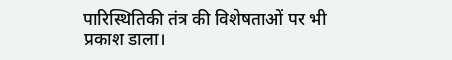पारिस्थितिकी तंत्र की विशेषताओं पर भी प्रकाश डाला।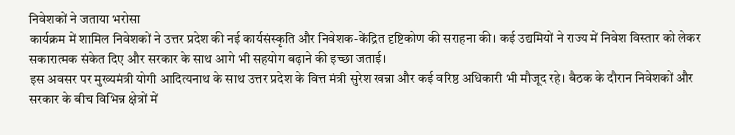निवेशकों ने जताया भरोसा
कार्यक्रम में शामिल निवेशकों ने उत्तर प्रदेश की नई कार्यसंस्कृति और निवेशक-केंद्रित दृष्टिकोण की सराहना की। कई उद्यमियों ने राज्य में निवेश विस्तार को लेकर सकारात्मक संकेत दिए और सरकार के साथ आगे भी सहयोग बढ़ाने की इच्छा जताई।
इस अवसर पर मुख्यमंत्री योगी आदित्यनाथ के साथ उत्तर प्रदेश के वित्त मंत्री सुरेश खन्ना और कई वरिष्ठ अधिकारी भी मौजूद रहे। बैठक के दौरान निवेशकों और सरकार के बीच विभिन्न क्षेत्रों में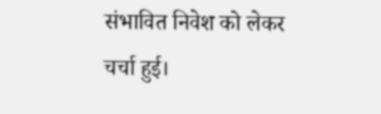संभावित निवेश को लेकर चर्चा हुई।